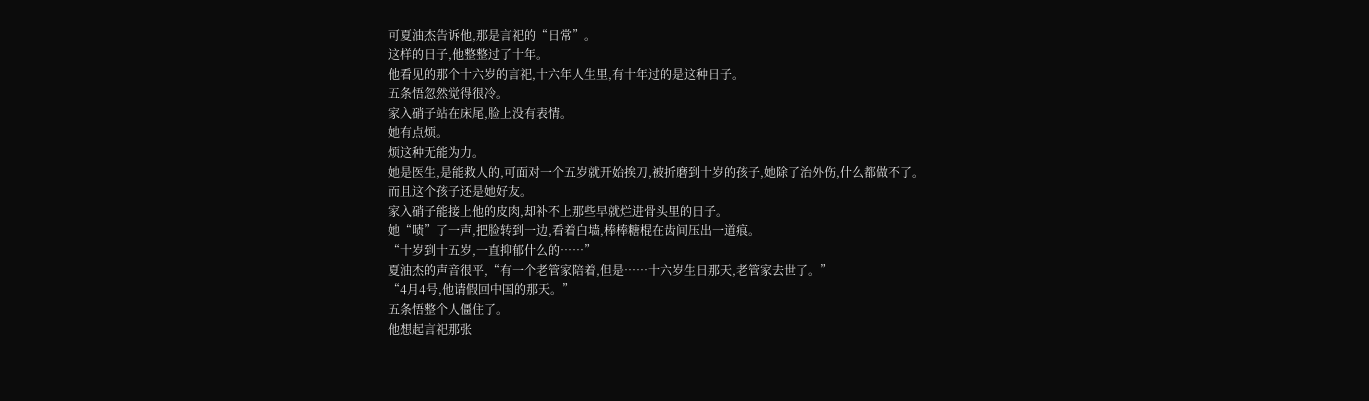可夏油杰告诉他,那是言祀的“日常”。
这样的日子,他整整过了十年。
他看见的那个十六岁的言祀,十六年人生里,有十年过的是这种日子。
五条悟忽然觉得很冷。
家入硝子站在床尾,脸上没有表情。
她有点烦。
烦这种无能为力。
她是医生,是能救人的,可面对一个五岁就开始挨刀,被折磨到十岁的孩子,她除了治外伤,什么都做不了。
而且这个孩子还是她好友。
家入硝子能接上他的皮肉,却补不上那些早就烂进骨头里的日子。
她“啧”了一声,把脸转到一边,看着白墙,棒棒糖棍在齿间压出一道痕。
“十岁到十五岁,一直抑郁什么的……”
夏油杰的声音很平,“有一个老管家陪着,但是……十六岁生日那天,老管家去世了。”
“4月4号,他请假回中国的那天。”
五条悟整个人僵住了。
他想起言祀那张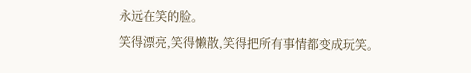永远在笑的脸。
笑得漂亮,笑得懒散,笑得把所有事情都变成玩笑。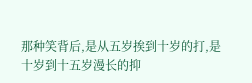那种笑背后,是从五岁挨到十岁的打,是十岁到十五岁漫长的抑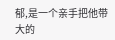郁,是一个亲手把他带大的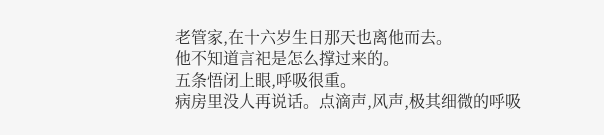老管家,在十六岁生日那天也离他而去。
他不知道言祀是怎么撑过来的。
五条悟闭上眼,呼吸很重。
病房里没人再说话。点滴声,风声,极其细微的呼吸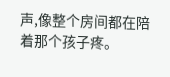声,像整个房间都在陪着那个孩子疼。